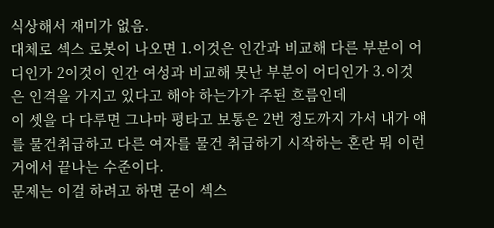식상해서 재미가 없음.
대체로 섹스 로봇이 나오면 1.이것은 인간과 비교해 다른 부분이 어디인가 2이것이 인간 여성과 비교해 못난 부분이 어디인가 3.이것은 인격을 가지고 있다고 해야 하는가가 주된 흐름인데
이 셋을 다 다루면 그나마 평타고 보통은 2번 정도까지 가서 내가 얘를 물건취급하고 다른 여자를 물건 취급하기 시작하는 혼란 뭐 이런 거에서 끝나는 수준이다.
문제는 이걸 하려고 하면 굳이 섹스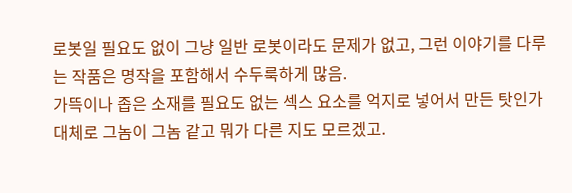로봇일 필요도 없이 그냥 일반 로봇이라도 문제가 없고, 그런 이야기를 다루는 작품은 명작을 포함해서 수두룩하게 많음.
가뜩이나 좁은 소재를 필요도 없는 섹스 요소를 억지로 넣어서 만든 탓인가 대체로 그놈이 그놈 같고 뭐가 다른 지도 모르겠고.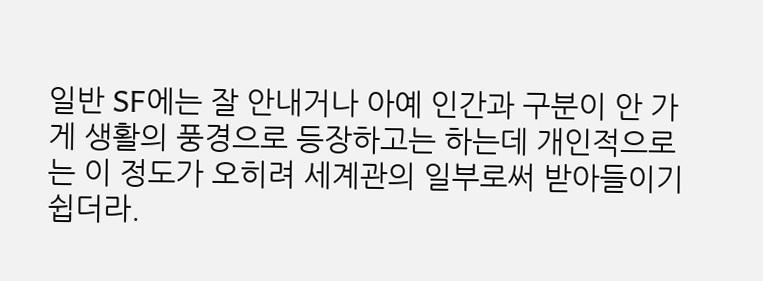일반 SF에는 잘 안내거나 아예 인간과 구분이 안 가게 생활의 풍경으로 등장하고는 하는데 개인적으로는 이 정도가 오히려 세계관의 일부로써 받아들이기 쉽더라.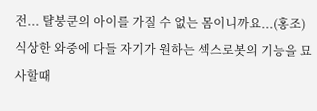전... 턀붕쿤의 아이를 가질 수 없는 몸이니까요...(홍조)
식상한 와중에 다들 자기가 원하는 섹스로봇의 기능을 묘사할때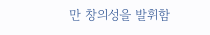만 창의성을 발휘함